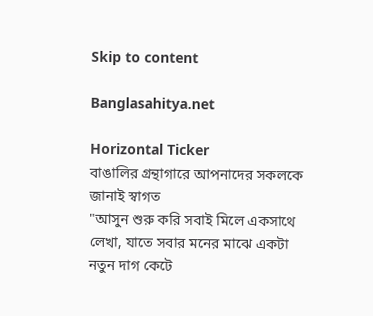Skip to content

Banglasahitya.net

Horizontal Ticker
বাঙালির গ্রন্থাগারে আপনাদের সকলকে জানাই স্বাগত
"আসুন শুরু করি সবাই মিলে একসাথে লেখা, যাতে সবার মনের মাঝে একটা নতুন দাগ কেটে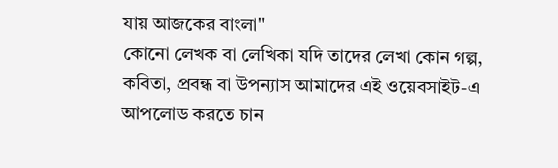যায় আজকের বাংলা"
কোনো লেখক বা লেখিকা যদি তাদের লেখা কোন গল্প, কবিতা, প্রবন্ধ বা উপন্যাস আমাদের এই ওয়েবসাইট-এ আপলোড করতে চান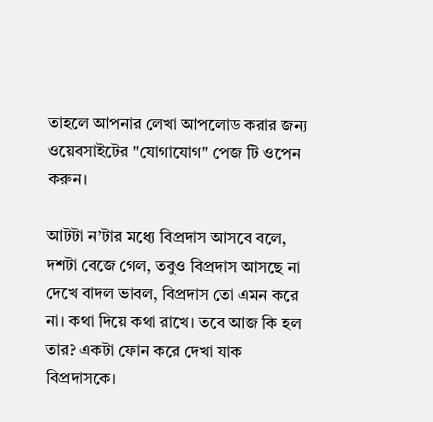তাহলে আপনার লেখা আপলোড করার জন্য ওয়েবসাইটের "যোগাযোগ" পেজ টি ওপেন করুন।

আটটা ন’টার মধ্যে বিপ্রদাস আসবে বলে, দশটা বেজে গেল, তবুও বিপ্রদাস আসছে না দেখে বাদল ভাবল, বিপ্রদাস তো এমন করে না। কথা দিয়ে কথা রাখে। তবে আজ কি হল তার? একটা ফোন করে দেখা যাক বিপ্রদাসকে।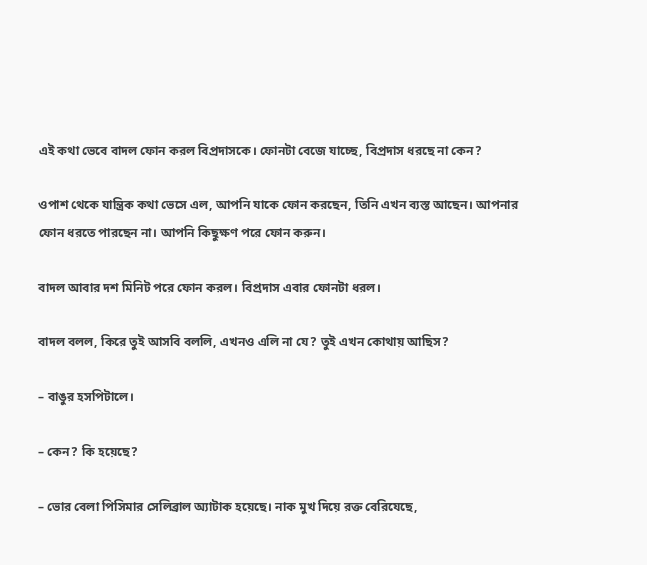এই কথা ভেবে বাদল ফোন করল বিপ্রদাসকে। ফোনটা বেজে যাচ্ছে, বিপ্রদাস ধরছে না কেন?

ওপাশ থেকে যান্ত্রিক কথা ভেসে এল, আপনি যাকে ফোন করছেন, তিনি এখন ব্যস্ত আছেন। আপনার ফোন ধরতে পারছেন না। আপনি কিছুক্ষণ পরে ফোন করুন।

বাদল আবার দশ মিনিট পরে ফোন করল। বিপ্রদাস এবার ফোনটা ধরল।

বাদল বলল, কিরে তুই আসবি বললি, এখনও এলি না যে? তুই এখন কোথায় আছিস?

– বাঙুর হসপিটালে।

– কেন? কি হয়েছে?

– ভোর বেলা পিসিমার সেলিব্রাল অ্যাটাক হয়েছে। নাক মুখ দিয়ে রক্ত বেরিযেছে,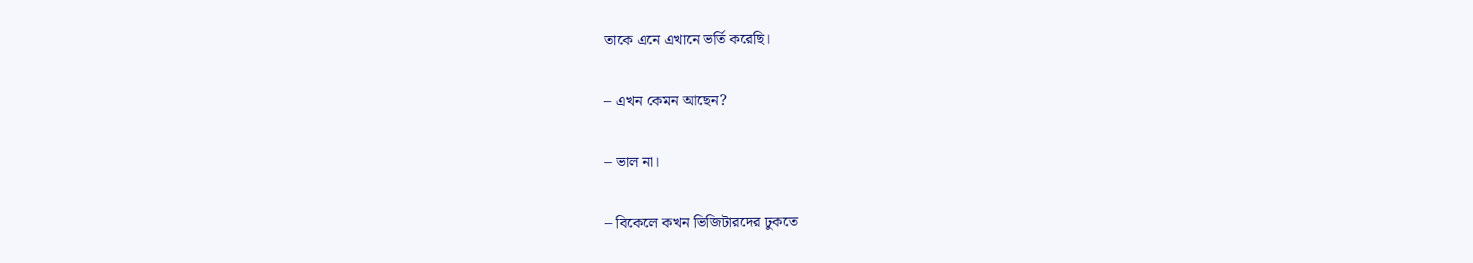তাকে এনে এখানে ভর্তি করেছি।

– এখন কেমন আছেন?

– ভাল না।

– বিকেলে কখন ভিজিটারদের ঢুকতে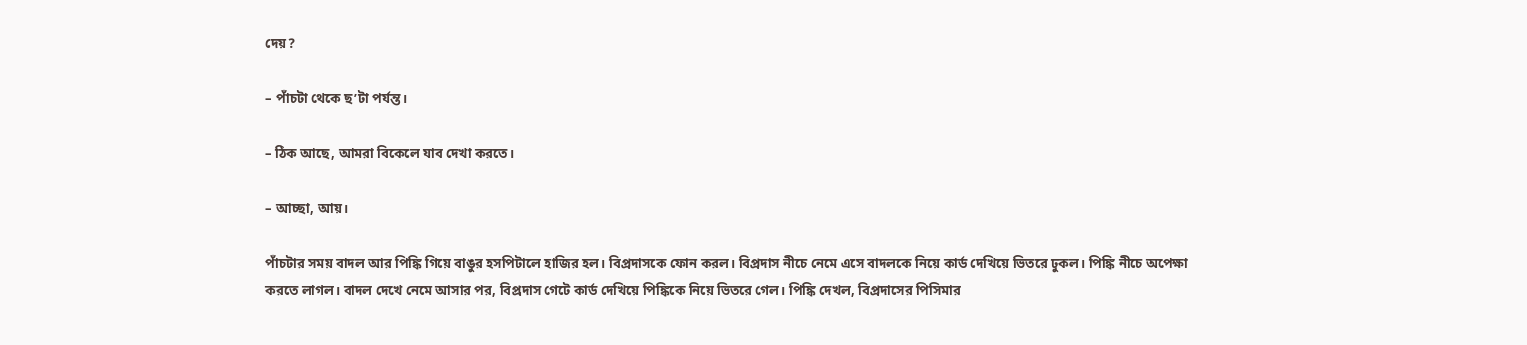দেয়?

– পাঁচটা থেকে ছ’টা পর্যন্ত।

– ঠিক আছে, আমরা বিকেলে যাব দেখা করতে।

– আচ্ছা, আয়।

পাঁচটার সময় বাদল আর পিঙ্কি গিয়ে বাঙুর হসপিটালে হাজির হল। বিপ্রদাসকে ফোন করল। বিপ্রদাস নীচে নেমে এসে বাদলকে নিয়ে কার্ড দেখিয়ে ভিতরে ঢুকল। পিঙ্কি নীচে অপেক্ষা করতে লাগল। বাদল দেখে নেমে আসার পর, বিপ্রদাস গেটে কার্ড দেখিয়ে পিঙ্কিকে নিয়ে ভিতরে গেল। পিঙ্কি দেখল, বিপ্রদাসের পিসিমার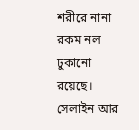শরীরে নানা রকম নল ঢুকানো রয়েছে। সেলাইন আর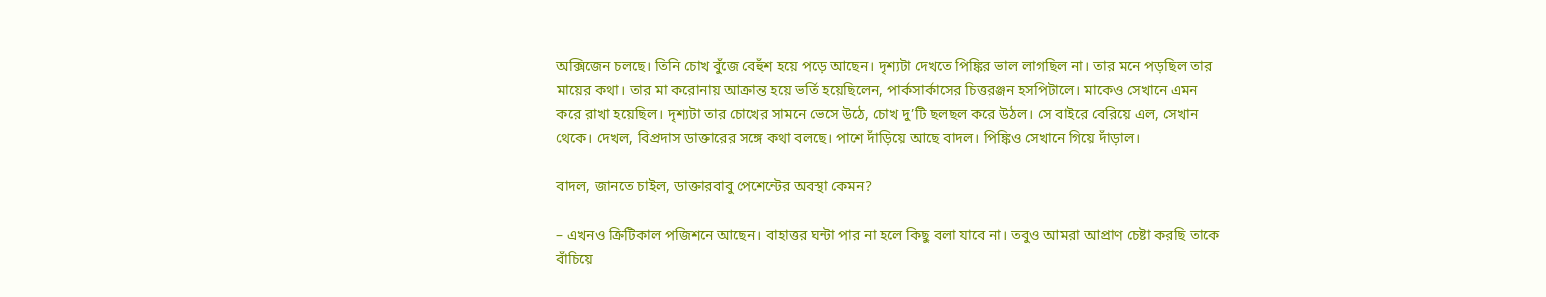অক্সিজেন চলছে। তিনি চোখ বুঁজে বেহুঁশ হয়ে পড়ে আছেন। দৃশ্যটা দেখতে পিঙ্কির ভাল লাগছিল না। তার মনে পড়ছিল তার মায়ের কথা। তার মা করোনায় আক্রান্ত হয়ে ভর্তি হয়েছিলেন, পার্কসার্কাসের চিত্তরঞ্জন হসপিটালে। মাকেও সেখানে এমন করে রাখা হয়েছিল। দৃশ্যটা তার চোখের সামনে ভেসে উঠে, চোখ দু’টি ছলছল করে উঠল। সে বাইরে বেরিয়ে এল, সেখান থেকে। দেখল, বিপ্রদাস ডাক্তারের সঙ্গে কথা বলছে। পাশে দাঁড়িয়ে আছে বাদল। পিঙ্কিও সেখানে গিয়ে দাঁড়াল।

বাদল, জানতে চাইল, ডাক্তারবাবু পেশেন্টের অবস্থা কেমন?

– এখনও ক্রিটিকাল পজিশনে আছেন। বাহাত্তর ঘন্টা পার না হলে কিছু বলা যাবে না। তবুও আমরা আপ্রাণ চেষ্টা করছি তাকে বাঁচিয়ে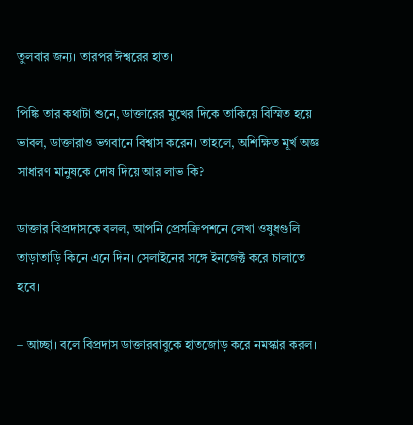তুলবার জন্য। তারপর ঈশ্বরের হাত।

পিঙ্কি তার কথাটা শুনে, ডাক্তারের মুখের দিকে তাকিয়ে বিস্মিত হয়ে ভাবল, ডাক্তারাও ভগবানে বিশ্বাস করেন। তাহলে, অশিক্ষিত মূর্খ অজ্ঞ সাধারণ মানুষকে দোষ দিয়ে আর লাভ কি?

ডাক্তার বিপ্রদাসকে বলল, আপনি প্রেসক্রিপশনে লেখা ওষুধগুলি তাড়াতাড়ি কিনে এনে দিন। সেলাইনের সঙ্গে ইনজেক্ট করে চালাতে হবে।

– আচ্ছা। বলে বিপ্রদাস ডাক্তারবাবুকে হাতজোড় করে নমস্কার করল।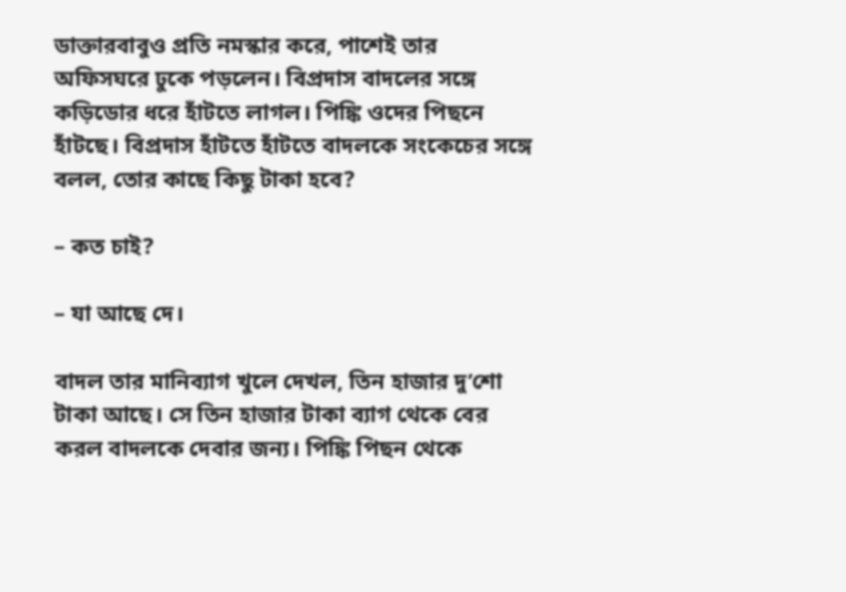ডাক্তারবাবুও প্রতি নমস্কার করে, পাশেই তার অফিসঘরে ঢুকে পড়লেন। বিপ্রদাস বাদলের সঙ্গে কড়িডোর ধরে হাঁটতে লাগল। পিঙ্কি ওদের পিছনে হাঁটছে। বিপ্রদাস হাঁটতে হাঁটতে বাদলকে সংকেচের সঙ্গে বলল, তোর কাছে কিছু টাকা হবে?

– কত চাই?

– যা আছে দে।

বাদল তার মানিব্যাগ খুলে দেখল, তিন হাজার দু’শো টাকা আছে। সে তিন হাজার টাকা ব্যাগ থেকে বের করল বাদলকে দেবার জন্য। পিঙ্কি পিছন থেকে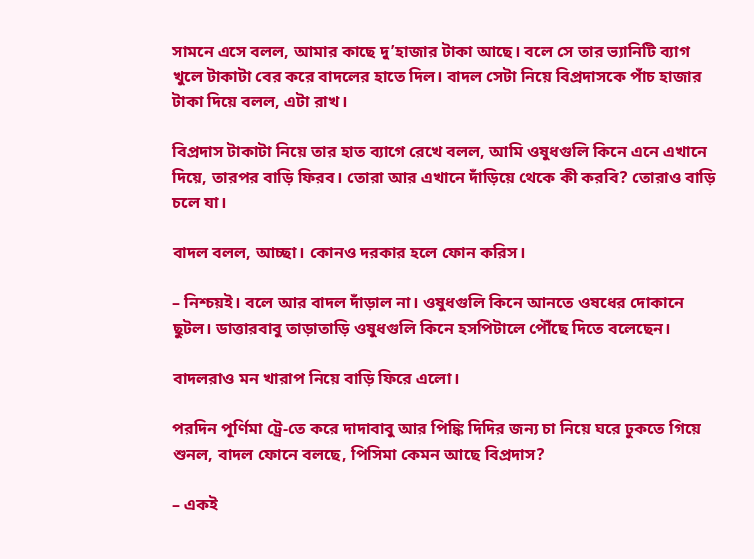সামনে এসে বলল, আমার কাছে দু’হাজার টাকা আছে। বলে সে তার ভ্যানিটি ব্যাগ খুলে টাকাটা বের করে বাদলের হাতে দিল। বাদল সেটা নিয়ে বিপ্রদাসকে পাঁচ হাজার টাকা দিয়ে বলল, এটা রাখ।

বিপ্রদাস টাকাটা নিয়ে তার হাত ব্যাগে রেখে বলল, আমি ওষুধগুলি কিনে এনে এখানে দিয়ে, তারপর বাড়ি ফিরব। তোরা আর এখানে দাঁড়িয়ে থেকে কী করবি? তোরাও বাড়ি চলে যা।

বাদল বলল, আচ্ছা। কোনও দরকার হলে ফোন করিস।

– নিশ্চয়ই। বলে আর বাদল দাঁড়াল না। ওষুধগুলি কিনে আনতে ওষধের দোকানে ছুটল। ডাত্তারবাবু তাড়াতাড়ি ওষুধগুলি কিনে হসপিটালে পৌঁছে দিতে বলেছেন।

বাদলরাও মন খারাপ নিয়ে বাড়ি ফিরে এলো।

পরদিন পূর্ণিমা ট্রে-তে করে দাদাবাবু আর পিঙ্কি দিদির জন্য চা নিয়ে ঘরে ঢুকতে গিয়ে শুনল, বাদল ফোনে বলছে, পিসিমা কেমন আছে বিপ্রদাস?

– একই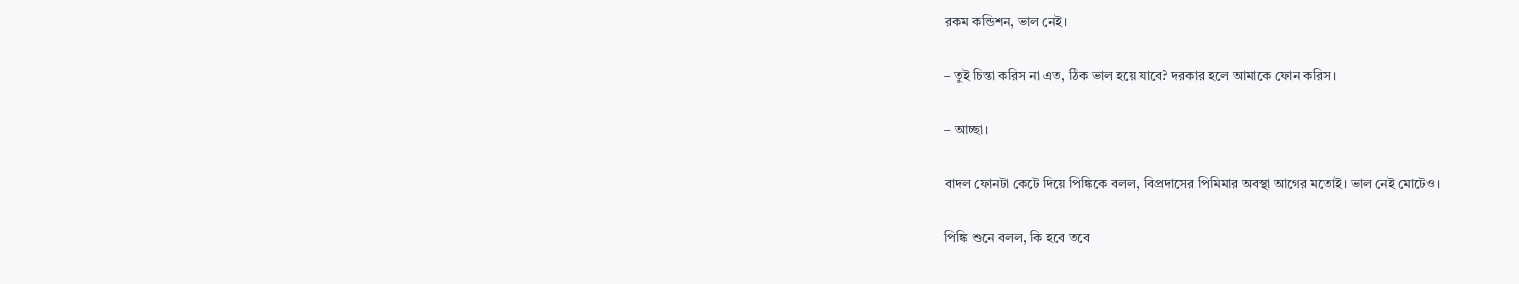রকম কন্ডিশন, ভাল নেই।

– তুই চিন্তা করিস না এত, ঠিক ভাল হয়ে যাবে? দরকার হলে আমাকে ফোন করিস।

– আচ্ছা।

বাদল ফোনটা কেটে দিয়ে পিঙ্কিকে বলল, বিপ্রদাসের পিমিমার অবস্থা আগের মতোই। ভাল নেই মোটেও।

পিঙ্কি শুনে বলল, কি হবে তবে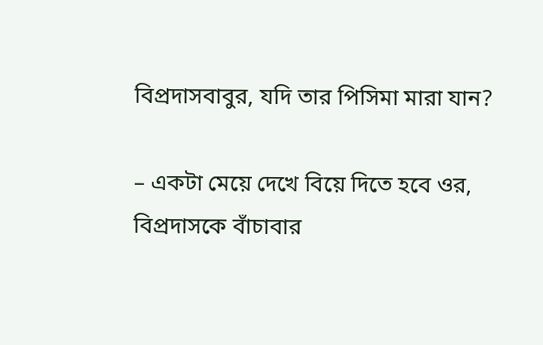বিপ্রদাসবাবুর, যদি তার পিসিমা মারা যান?

– একটা মেয়ে দেখে বিয়ে দিতে হবে ওর, বিপ্রদাসকে বাঁচাবার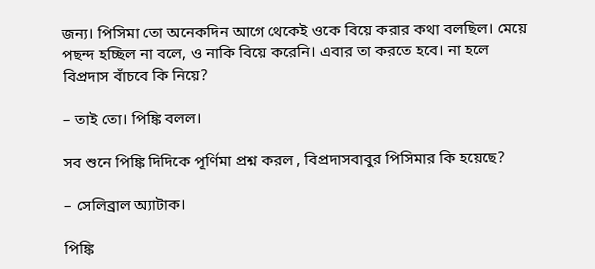জন্য। পিসিমা তো অনেকদিন আগে থেকেই ওকে বিয়ে করার কথা বলছিল। মেয়ে পছন্দ হচ্ছিল না বলে, ও নাকি বিয়ে করেনি। এবার তা করতে হবে। না হলে বিপ্রদাস বাঁচবে কি নিয়ে?

– তাই তো। পিঙ্কি বলল।

সব শুনে পিঙ্কি দিদিকে পূর্ণিমা প্রশ্ন করল , বিপ্রদাসবাবুর পিসিমার কি হয়েছে?

– সেলিব্রাল অ্যাটাক।

পিঙ্কি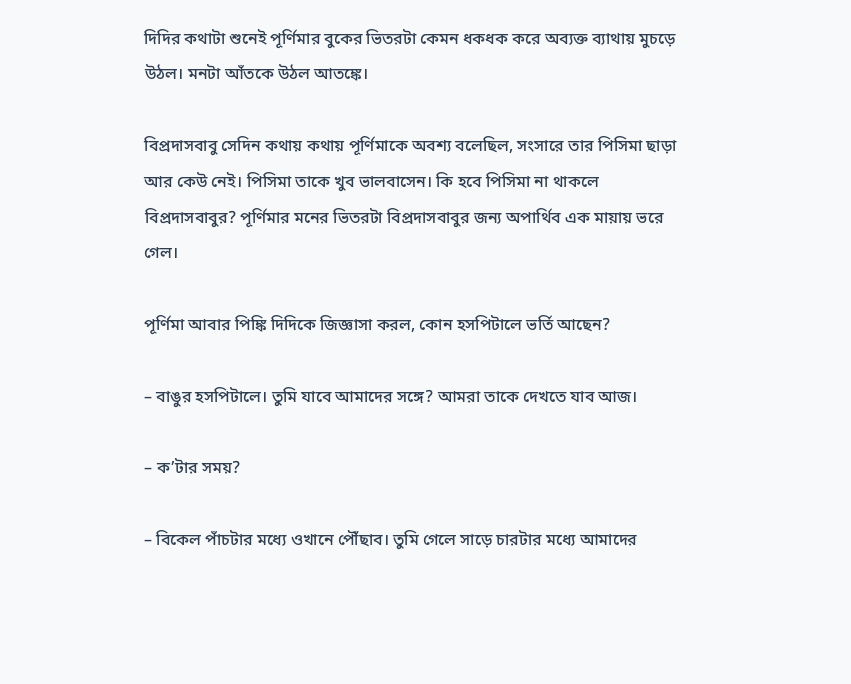দিদির কথাটা শুনেই পূর্ণিমার বুকের ভিতরটা কেমন ধকধক করে অব্যক্ত ব্যাথায় মুচড়ে উঠল। মনটা আঁতকে উঠল আতঙ্কে।

বিপ্রদাসবাবু সেদিন কথায় কথায় পূর্ণিমাকে অবশ্য বলেছিল, সংসারে তার পিসিমা ছাড়া আর কেউ নেই। পিসিমা তাকে খুব ভালবাসেন। কি হবে পিসিমা না থাকলে বিপ্রদাসবাবুর? পূর্ণিমার মনের ভিতরটা বিপ্রদাসবাবুর জন্য অপার্থিব এক মায়ায় ভরে গেল।

পূর্ণিমা আবার পিঙ্কি দিদিকে জিজ্ঞাসা করল, কোন হসপিটালে ভর্তি আছেন?

– বাঙুর হসপিটালে। তুমি যাবে আমাদের সঙ্গে? আমরা তাকে দেখতে যাব আজ।

– ক’টার সময়?

– বিকেল পাঁচটার মধ্যে ওখানে পৌঁছাব। তুমি গেলে সাড়ে চারটার মধ্যে আমাদের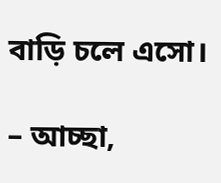বাড়ি চলে এসো।

– আচ্ছা,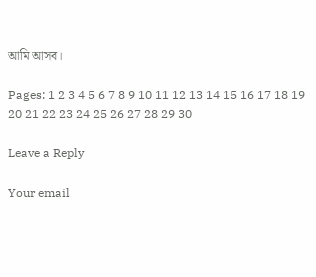আমি আসব।

Pages: 1 2 3 4 5 6 7 8 9 10 11 12 13 14 15 16 17 18 19 20 21 22 23 24 25 26 27 28 29 30

Leave a Reply

Your email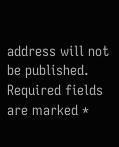address will not be published. Required fields are marked *